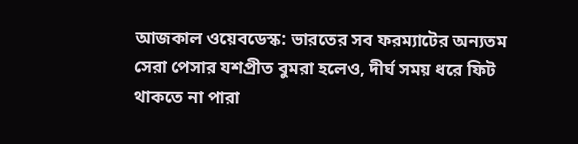আজকাল ওয়েবডেস্ক: ভারতের সব ফরম্যাটের অন্যতম সেরা পেসার যশপ্রীত বুমরা হলেও, দীর্ঘ সময় ধরে ফিট থাকতে না পারা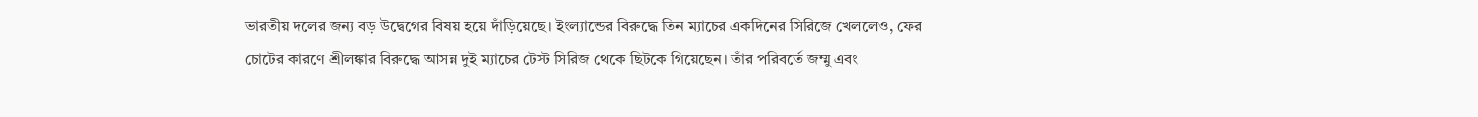ভারতীয় দলের জন্য বড় উদ্বেগের বিষয় হয়ে দাঁড়িয়েছে। ইংল্যান্ডের বিরুদ্ধে তিন ম্যাচের একদিনের সিরিজে খেললেও, ফের চোটের কারণে শ্রীলঙ্কার বিরুদ্ধে আসন্ন দুই ম্যাচের টেস্ট সিরিজ থেকে ছিটকে গিয়েছেন। তাঁর পরিবর্তে জম্মু এবং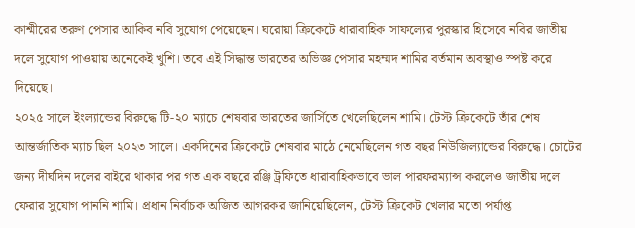কাশ্মীরের তরুণ পেসার আকিব নবি সুযোগ পেয়েছেন। ঘরোয়া ক্রিকেটে ধারাবাহিক সাফল্যের পুরস্কার হিসেবে নবির জাতীয় দলে সুযোগ পাওয়ায় অনেকেই খুশি। তবে এই সিদ্ধান্ত ভারতের অভিজ্ঞ পেসার মহম্মদ শামির বর্তমান অবস্থাও স্পষ্ট করে দিয়েছে।
২০২৫ সালে ইংল্যান্ডের বিরুদ্ধে টি-২০ ম্যাচে শেষবার ভারতের জার্সিতে খেলেছিলেন শামি। টেস্ট ক্রিকেটে তাঁর শেষ আন্তর্জাতিক ম্যাচ ছিল ২০২৩ সালে। একদিনের ক্রিকেটে শেষবার মাঠে নেমেছিলেন গত বছর নিউজিল্যান্ডের বিরুদ্ধে। চোটের জন্য দীর্ঘদিন দলের বাইরে থাকার পর গত এক বছরে রঞ্জি ট্রফিতে ধারাবাহিকভাবে ভাল পারফরম্যান্স করলেও জাতীয় দলে ফেরার সুযোগ পাননি শামি। প্রধান নির্বাচক অজিত আগরকর জানিয়েছিলেন, টেস্ট ক্রিকেট খেলার মতো পর্যাপ্ত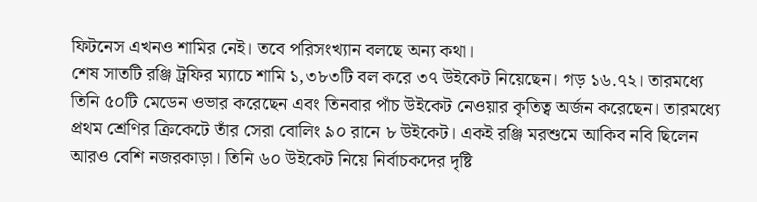ফিটনেস এখনও শামির নেই। তবে পরিসংখ্যান বলছে অন্য কথা।
শেষ সাতটি রঞ্জি ট্রফির ম্যাচে শামি ১,৩৮৩টি বল করে ৩৭ উইকেট নিয়েছেন। গড় ১৬.৭২। তারমধ্যে তিনি ৫০টি মেডেন ওভার করেছেন এবং তিনবার পাঁচ উইকেট নেওয়ার কৃতিত্ব অর্জন করেছেন। তারমধ্যে প্রথম শ্রেণির ক্রিকেটে তাঁর সেরা বোলিং ৯০ রানে ৮ উইকেট। একই রঞ্জি মরশুমে আকিব নবি ছিলেন আরও বেশি নজরকাড়া। তিনি ৬০ উইকেট নিয়ে নির্বাচকদের দৃষ্টি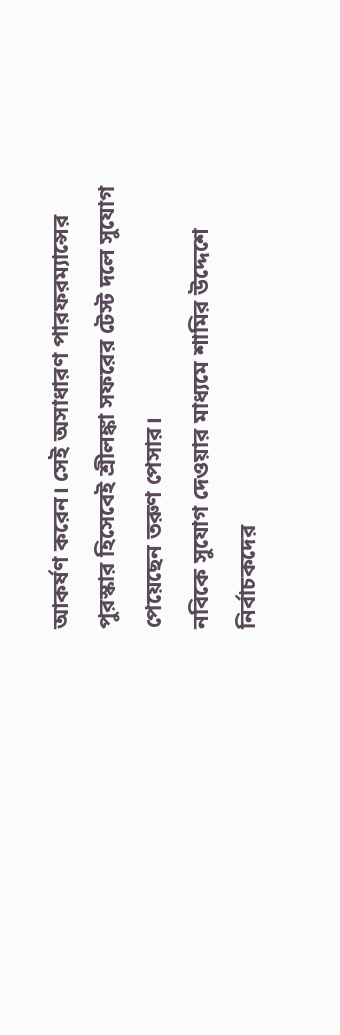আকর্ষণ করেন। সেই অসাধারণ পারফরম্যান্সের পুরস্কার হিসেবেই শ্রীলঙ্কা সফরের টেস্ট দলে সুযোগ পেয়েছেন তরুণ পেসার।
নবিকে সুযোগ দেওয়ার মাধ্যমে শামির উদ্দেশে নির্বাচকদের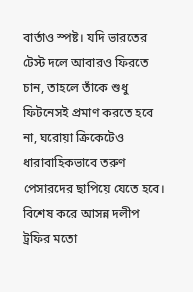বার্তাও স্পষ্ট। যদি ভারতের টেস্ট দলে আবারও ফিরতে চান, তাহলে তাঁকে শুধু ফিটনেসই প্রমাণ করতে হবে না, ঘরোয়া ক্রিকেটেও ধারাবাহিকভাবে তরুণ পেসারদের ছাপিয়ে যেতে হবে। বিশেষ করে আসন্ন দলীপ ট্রফির মতো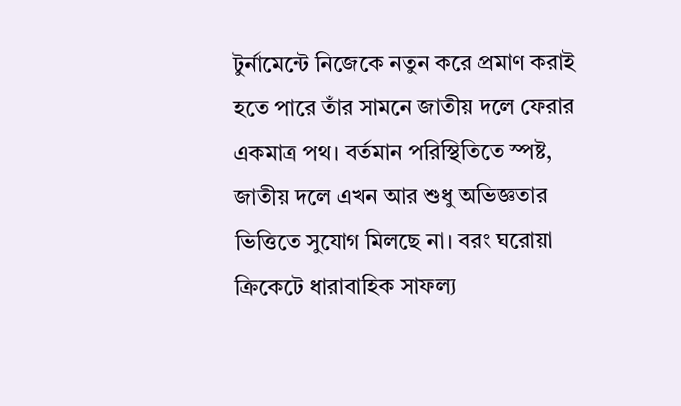টুর্নামেন্টে নিজেকে নতুন করে প্রমাণ করাই হতে পারে তাঁর সামনে জাতীয় দলে ফেরার একমাত্র পথ। বর্তমান পরিস্থিতিতে স্পষ্ট, জাতীয় দলে এখন আর শুধু অভিজ্ঞতার ভিত্তিতে সুযোগ মিলছে না। বরং ঘরোয়া ক্রিকেটে ধারাবাহিক সাফল্য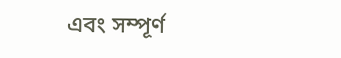এবং সম্পূর্ণ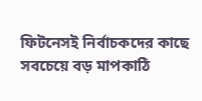ফিটনেসই নির্বাচকদের কাছে সবচেয়ে বড় মাপকাঠি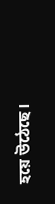হয়ে উঠেছে।